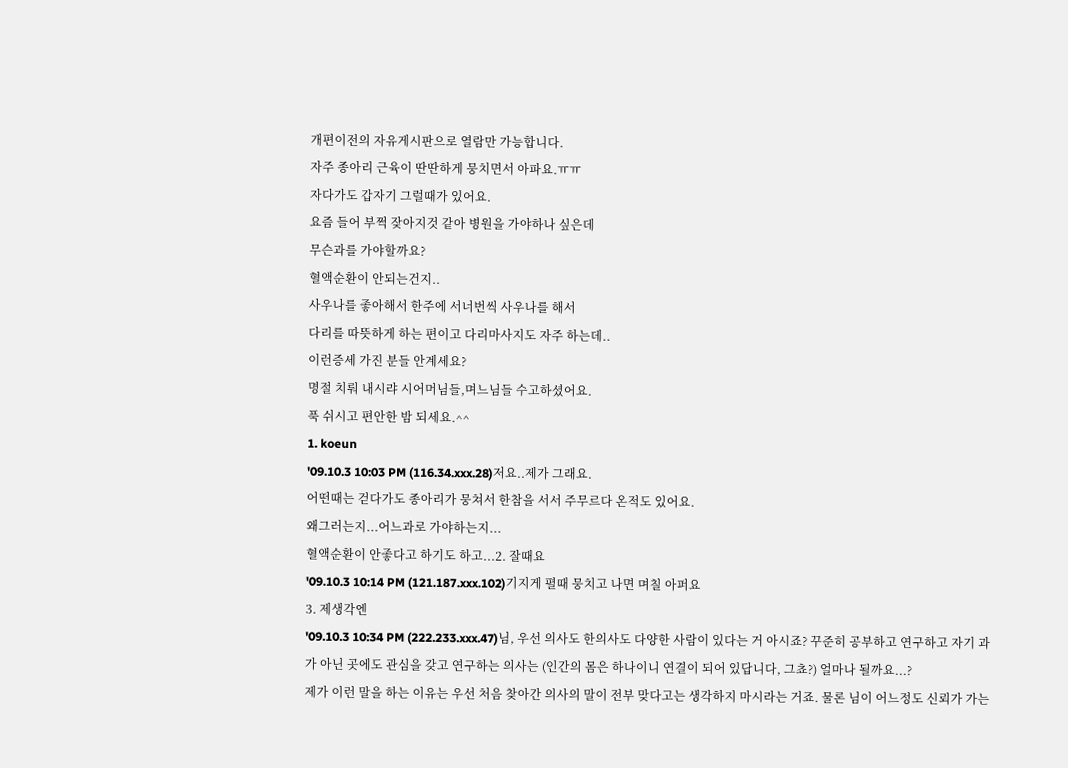개편이전의 자유게시판으로 열람만 가능합니다.
자주 종아리 근육이 딴딴하게 뭉치면서 아파요.ㅠㅠ
자다가도 갑자기 그럴때가 있어요.
요즘 들어 부쩍 잦아지것 같아 병원을 가야하나 싶은데
무슨과를 가야할까요?
혈액순환이 안되는건지..
사우나를 좋아해서 한주에 서너번씩 사우나를 해서
다리를 따뜻하게 하는 편이고 다리마사지도 자주 하는데..
이런증세 가진 분들 안계세요?
명절 치뤄 내시랴 시어머님들,며느님들 수고하셨어요.
푹 쉬시고 편안한 밤 되세요.^^
1. koeun
'09.10.3 10:03 PM (116.34.xxx.28)저요..제가 그래요.
어떤때는 걷다가도 종아리가 뭉쳐서 한참을 서서 주무르다 온적도 있어요.
왜그러는지...어느과로 가야하는지...
혈액순환이 안좋다고 하기도 하고...2. 잘때요
'09.10.3 10:14 PM (121.187.xxx.102)기지게 펼때 뭉치고 나면 며칠 아퍼요
3. 제생각엔
'09.10.3 10:34 PM (222.233.xxx.47)님, 우선 의사도 한의사도 다양한 사람이 있다는 거 아시죠? 꾸준히 공부하고 연구하고 자기 과가 아닌 곳에도 관심을 갖고 연구하는 의사는 (인간의 몸은 하나이니 연결이 되어 있답니다, 그쵸?) 얼마나 될까요...?
제가 이런 말을 하는 이유는 우선 처음 찾아간 의사의 말이 전부 맞다고는 생각하지 마시라는 거죠. 물론 님이 어느정도 신뢰가 가는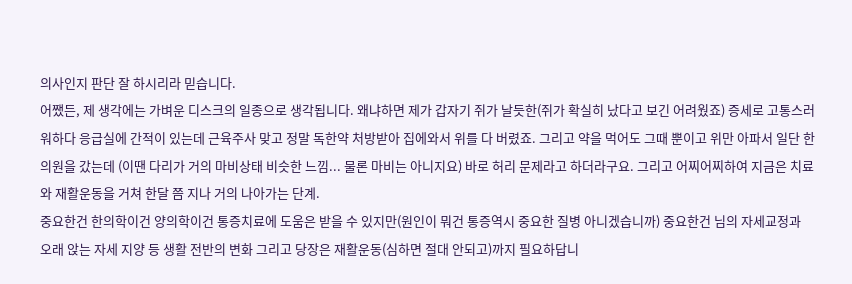의사인지 판단 잘 하시리라 믿습니다.
어쨌든, 제 생각에는 가벼운 디스크의 일종으로 생각됩니다. 왜냐하면 제가 갑자기 쥐가 날듯한(쥐가 확실히 났다고 보긴 어려웠죠) 증세로 고통스러워하다 응급실에 간적이 있는데 근육주사 맞고 정말 독한약 처방받아 집에와서 위를 다 버렸죠. 그리고 약을 먹어도 그때 뿐이고 위만 아파서 일단 한의원을 갔는데 (이땐 다리가 거의 마비상태 비슷한 느낌... 물론 마비는 아니지요) 바로 허리 문제라고 하더라구요. 그리고 어찌어찌하여 지금은 치료와 재활운동을 거쳐 한달 쯤 지나 거의 나아가는 단계.
중요한건 한의학이건 양의학이건 통증치료에 도움은 받을 수 있지만(원인이 뭐건 통증역시 중요한 질병 아니겠습니까) 중요한건 님의 자세교정과 오래 앉는 자세 지양 등 생활 전반의 변화 그리고 당장은 재활운동(심하면 절대 안되고)까지 필요하답니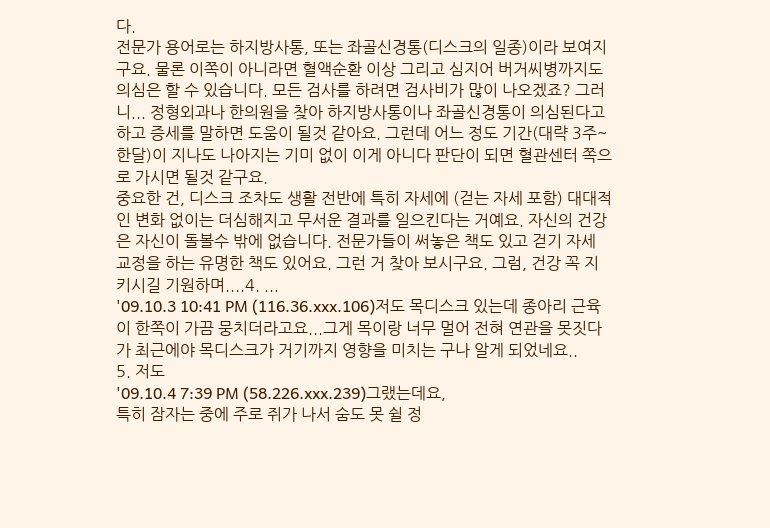다.
전문가 용어로는 하지방사통, 또는 좌골신경통(디스크의 일종)이라 보여지구요. 물론 이쪽이 아니라면 혈액순환 이상 그리고 심지어 버거씨병까지도 의심은 할 수 있습니다. 모든 검사를 하려면 검사비가 많이 나오겠죠? 그러니... 정형외과나 한의원을 찾아 하지방사통이나 좌골신경통이 의심된다고 하고 증세를 말하면 도움이 될것 같아요. 그런데 어느 정도 기간(대략 3주~한달)이 지나도 나아지는 기미 없이 이게 아니다 판단이 되면 혈관센터 쪽으로 가시면 될것 같구요.
중요한 건, 디스크 조차도 생활 전반에 특히 자세에 (걷는 자세 포함) 대대적인 변화 없이는 더심해지고 무서운 결과를 일으킨다는 거예요. 자신의 건강은 자신이 돌볼수 밖에 없습니다. 전문가들이 써놓은 책도 있고 걷기 자세 교정을 하는 유명한 책도 있어요. 그런 거 찾아 보시구요. 그럼, 건강 꼭 지키시길 기원하며....4. ...
'09.10.3 10:41 PM (116.36.xxx.106)저도 목디스크 있는데 종아리 근육이 한쪽이 가끔 뭉치더라고요...그게 목이랑 너무 멀어 전혀 연관을 못짓다가 최근에야 목디스크가 거기까지 영향을 미치는 구나 알게 되었네요..
5. 저도
'09.10.4 7:39 PM (58.226.xxx.239)그랬는데요,
특히 잠자는 중에 주로 쥐가 나서 숨도 못 쉴 정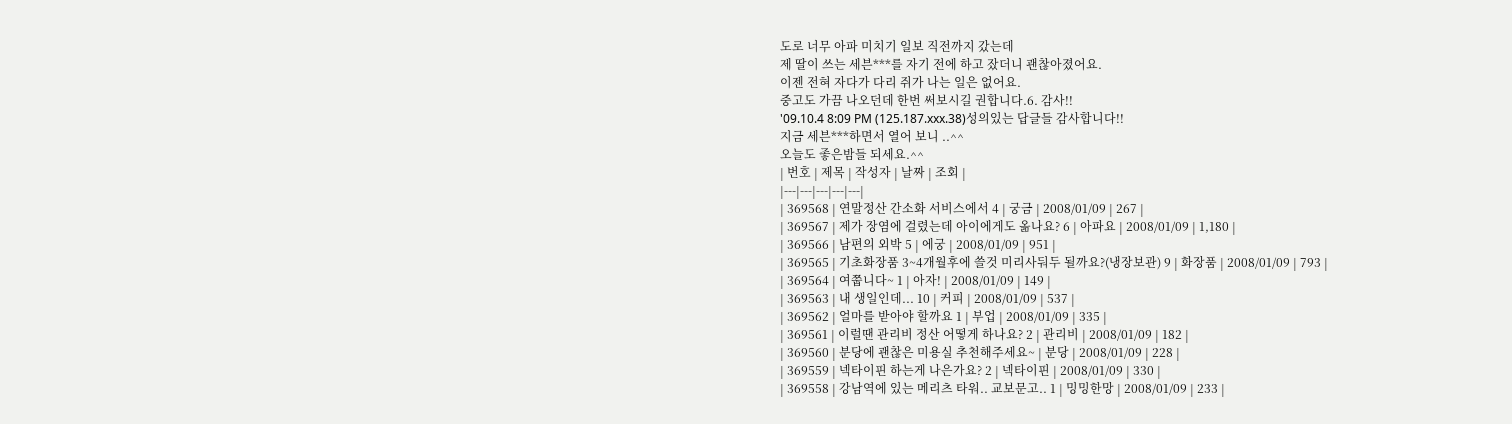도로 너무 아파 미치기 일보 직전까지 갔는데
제 딸이 쓰는 세븐***를 자기 전에 하고 잤더니 괜찮아졌어요.
이젠 전혀 자다가 다리 쥐가 나는 일은 없어요.
중고도 가끔 나오던데 한번 써보시길 권합니다.6. 감사!!
'09.10.4 8:09 PM (125.187.xxx.38)성의있는 답글들 감사합니다!!
지금 세븐***하면서 열어 보니 ..^^
오늘도 좋은밤들 되세요.^^
| 번호 | 제목 | 작성자 | 날짜 | 조회 |
|---|---|---|---|---|
| 369568 | 연말정산 간소화 서비스에서 4 | 궁금 | 2008/01/09 | 267 |
| 369567 | 제가 장염에 걸렸는데 아이에게도 옮나요? 6 | 아파요 | 2008/01/09 | 1,180 |
| 369566 | 남편의 외박 5 | 에궁 | 2008/01/09 | 951 |
| 369565 | 기초화장품 3~4개월후에 쓸것 미리사둬두 될까요?(냉장보관) 9 | 화장품 | 2008/01/09 | 793 |
| 369564 | 여쭙니다~ 1 | 아자! | 2008/01/09 | 149 |
| 369563 | 내 생일인데... 10 | 커피 | 2008/01/09 | 537 |
| 369562 | 얼마를 받아야 할까요 1 | 부업 | 2008/01/09 | 335 |
| 369561 | 이럴땐 관리비 정산 어떻게 하나요? 2 | 관리비 | 2008/01/09 | 182 |
| 369560 | 분당에 괜찮은 미용실 추천해주세요~ | 분당 | 2008/01/09 | 228 |
| 369559 | 넥타이핀 하는게 나은가요? 2 | 넥타이핀 | 2008/01/09 | 330 |
| 369558 | 강남역에 있는 메리츠 타워.. 교보문고.. 1 | 밍밍한망 | 2008/01/09 | 233 |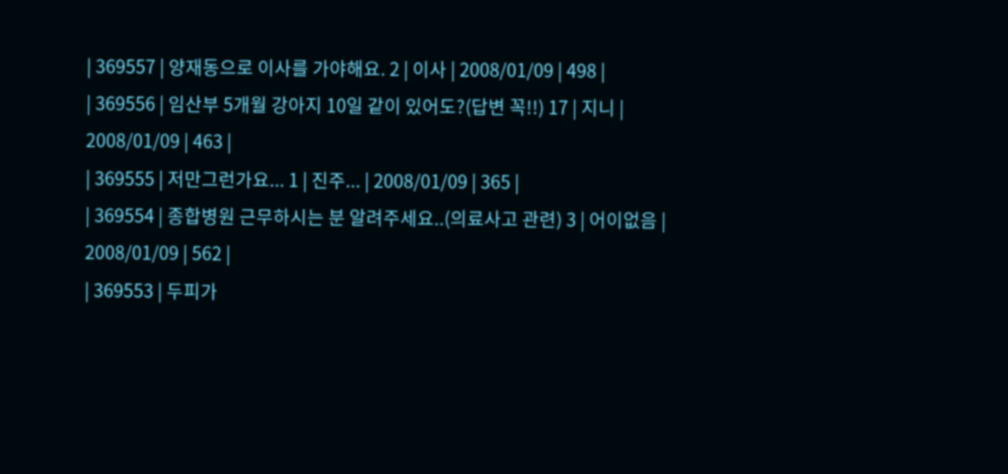| 369557 | 양재동으로 이사를 가야해요. 2 | 이사 | 2008/01/09 | 498 |
| 369556 | 임산부 5개월 강아지 10일 같이 있어도?(답변 꼭!!) 17 | 지니 | 2008/01/09 | 463 |
| 369555 | 저만그런가요... 1 | 진주... | 2008/01/09 | 365 |
| 369554 | 종합병원 근무하시는 분 알려주세요..(의료사고 관련) 3 | 어이없음 | 2008/01/09 | 562 |
| 369553 | 두피가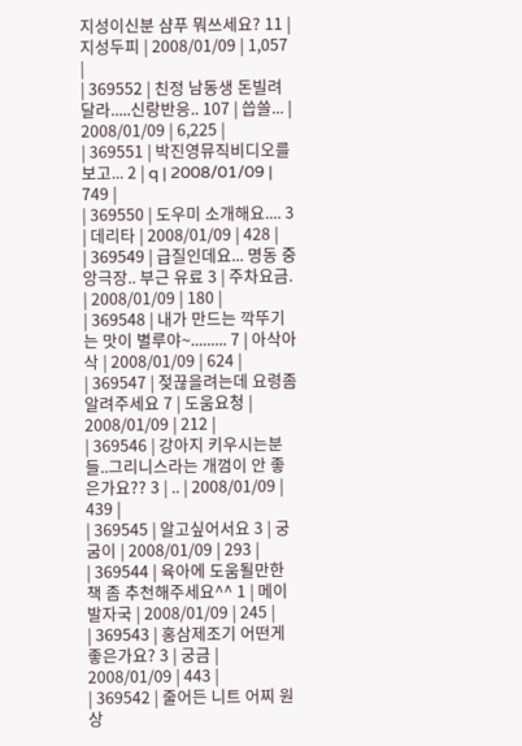지성이신분 샴푸 뭐쓰세요? 11 | 지성두피 | 2008/01/09 | 1,057 |
| 369552 | 친정 남동생 돈빌려달라.....신랑반응.. 107 | 씁쓸... | 2008/01/09 | 6,225 |
| 369551 | 박진영뮤직비디오를 보고... 2 | q | 2008/01/09 | 749 |
| 369550 | 도우미 소개해요.... 3 | 데리타 | 2008/01/09 | 428 |
| 369549 | 급질인데요... 명동 중앙극장.. 부근 유료 3 | 주차요금. | 2008/01/09 | 180 |
| 369548 | 내가 만드는 깍뚜기는 맛이 별루야~......... 7 | 아삭아삭 | 2008/01/09 | 624 |
| 369547 | 젖끊을려는데 요령좀 알려주세요 7 | 도움요청 | 2008/01/09 | 212 |
| 369546 | 강아지 키우시는분들..그리니스라는 개껌이 안 좋은가요?? 3 | .. | 2008/01/09 | 439 |
| 369545 | 알고싶어서요 3 | 궁굼이 | 2008/01/09 | 293 |
| 369544 | 육아에 도움될만한 책 좀 추천해주세요^^ 1 | 메이발자국 | 2008/01/09 | 245 |
| 369543 | 홍삼제조기 어떤게 좋은가요? 3 | 궁금 | 2008/01/09 | 443 |
| 369542 | 줄어든 니트 어찌 원상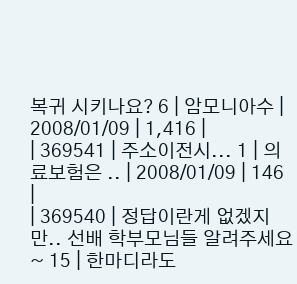복귀 시키나요? 6 | 암모니아수 | 2008/01/09 | 1,416 |
| 369541 | 주소이전시... 1 | 의료보험은 .. | 2008/01/09 | 146 |
| 369540 | 정답이란게 없겠지만.. 선배 학부모님들 알려주세요~ 15 | 한마디라도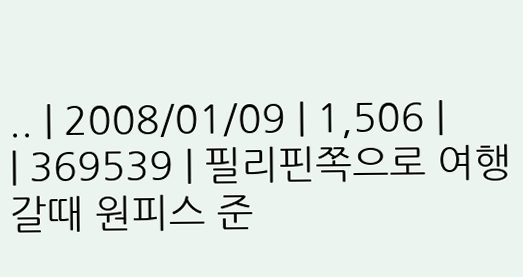.. | 2008/01/09 | 1,506 |
| 369539 | 필리핀쪽으로 여행갈때 원피스 준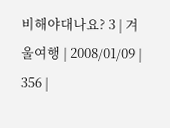비해야대나요? 3 | 겨울여행 | 2008/01/09 | 356 |